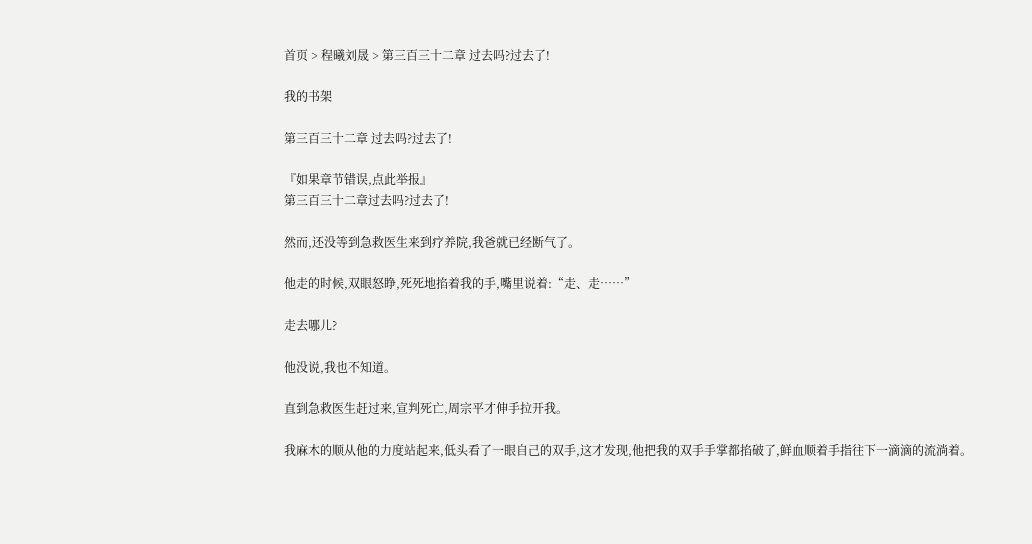首页 > 程曦刘晟 > 第三百三十二章 过去吗?过去了!

我的书架

第三百三十二章 过去吗?过去了!

『如果章节错误,点此举报』
第三百三十二章过去吗?过去了!

然而,还没等到急救医生来到疗养院,我爸就已经断气了。

他走的时候,双眼怒睁,死死地掐着我的手,嘴里说着:“走、走……”

走去哪儿?

他没说,我也不知道。

直到急救医生赶过来,宣判死亡,周宗平才伸手拉开我。

我麻木的顺从他的力度站起来,低头看了一眼自己的双手,这才发现,他把我的双手手掌都掐破了,鲜血顺着手指往下一滴滴的流淌着。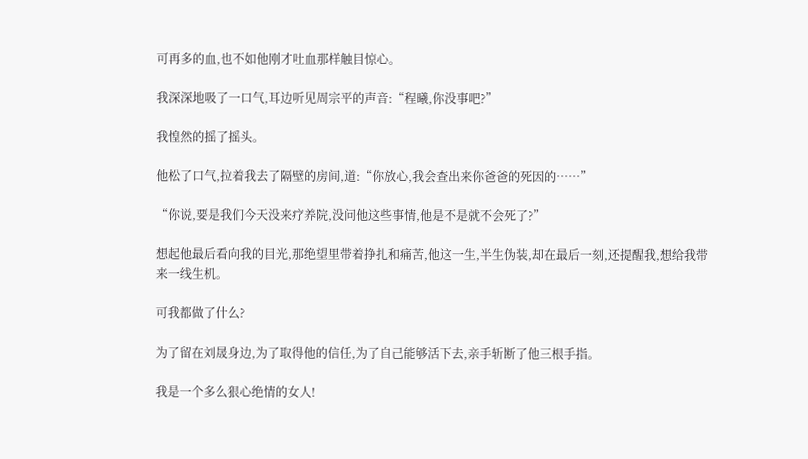可再多的血,也不如他刚才吐血那样触目惊心。

我深深地吸了一口气,耳边听见周宗平的声音:“程曦,你没事吧?”

我惶然的摇了摇头。

他松了口气,拉着我去了隔壁的房间,道:“你放心,我会查出来你爸爸的死因的……”

“你说,要是我们今天没来疗养院,没问他这些事情,他是不是就不会死了?”

想起他最后看向我的目光,那绝望里带着挣扎和痛苦,他这一生,半生伪装,却在最后一刻,还提醒我,想给我带来一线生机。

可我都做了什么?

为了留在刘晟身边,为了取得他的信任,为了自己能够活下去,亲手斩断了他三根手指。

我是一个多么狠心绝情的女人!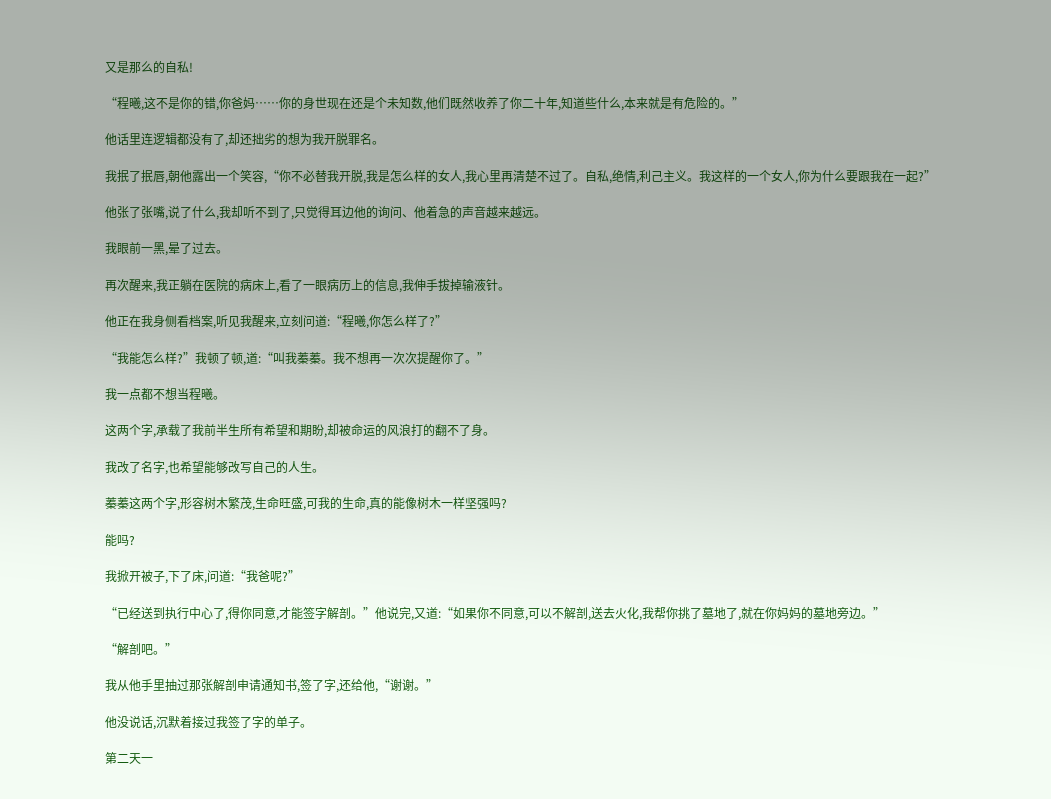又是那么的自私!

“程曦,这不是你的错,你爸妈……你的身世现在还是个未知数,他们既然收养了你二十年,知道些什么,本来就是有危险的。”

他话里连逻辑都没有了,却还拙劣的想为我开脱罪名。

我抿了抿唇,朝他露出一个笑容,“你不必替我开脱,我是怎么样的女人,我心里再清楚不过了。自私,绝情,利己主义。我这样的一个女人,你为什么要跟我在一起?”

他张了张嘴,说了什么,我却听不到了,只觉得耳边他的询问、他着急的声音越来越远。

我眼前一黑,晕了过去。

再次醒来,我正躺在医院的病床上,看了一眼病历上的信息,我伸手拔掉输液针。

他正在我身侧看档案,听见我醒来,立刻问道:“程曦,你怎么样了?”

“我能怎么样?”我顿了顿,道:“叫我蓁蓁。我不想再一次次提醒你了。”

我一点都不想当程曦。

这两个字,承载了我前半生所有希望和期盼,却被命运的风浪打的翻不了身。

我改了名字,也希望能够改写自己的人生。

蓁蓁这两个字,形容树木繁茂,生命旺盛,可我的生命,真的能像树木一样坚强吗?

能吗?

我掀开被子,下了床,问道:“我爸呢?”

“已经送到执行中心了,得你同意,才能签字解剖。”他说完,又道:“如果你不同意,可以不解剖,送去火化,我帮你挑了墓地了,就在你妈妈的墓地旁边。”

“解剖吧。”

我从他手里抽过那张解剖申请通知书,签了字,还给他,“谢谢。”

他没说话,沉默着接过我签了字的单子。

第二天一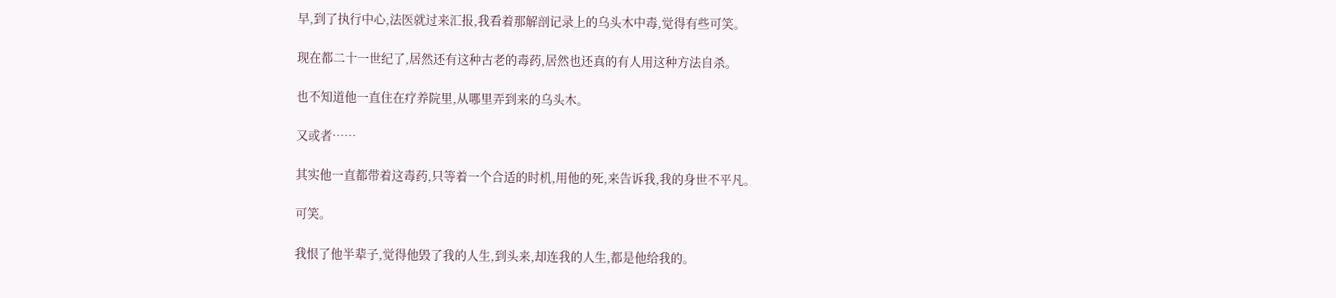早,到了执行中心,法医就过来汇报,我看着那解剖记录上的乌头木中毒,觉得有些可笑。

现在都二十一世纪了,居然还有这种古老的毒药,居然也还真的有人用这种方法自杀。

也不知道他一直住在疗养院里,从哪里弄到来的乌头木。

又或者……

其实他一直都带着这毒药,只等着一个合适的时机,用他的死,来告诉我,我的身世不平凡。

可笑。

我恨了他半辈子,觉得他毁了我的人生,到头来,却连我的人生,都是他给我的。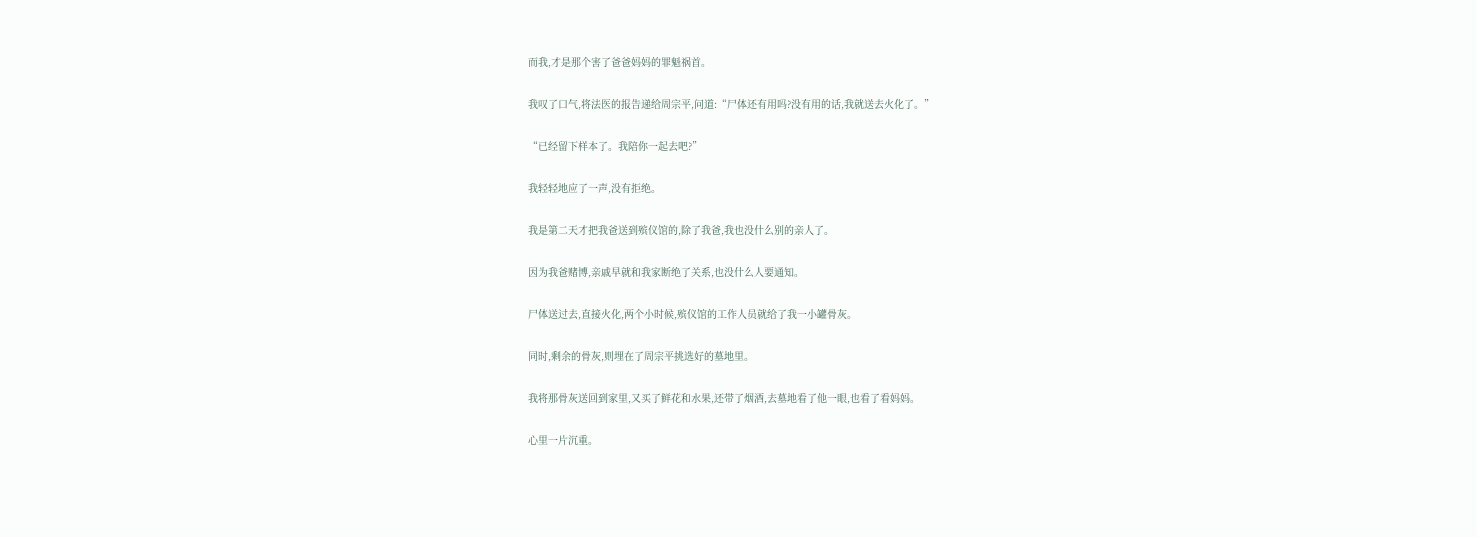而我,才是那个害了爸爸妈妈的罪魁祸首。

我叹了口气,将法医的报告递给周宗平,问道:“尸体还有用吗?没有用的话,我就送去火化了。”

“已经留下样本了。我陪你一起去吧?”

我轻轻地应了一声,没有拒绝。

我是第二天才把我爸送到殡仪馆的,除了我爸,我也没什么别的亲人了。

因为我爸赌博,亲戚早就和我家断绝了关系,也没什么人要通知。

尸体送过去,直接火化,两个小时候,殡仪馆的工作人员就给了我一小罐骨灰。

同时,剩余的骨灰,则埋在了周宗平挑选好的墓地里。

我将那骨灰送回到家里,又买了鲜花和水果,还带了烟酒,去墓地看了他一眼,也看了看妈妈。

心里一片沉重。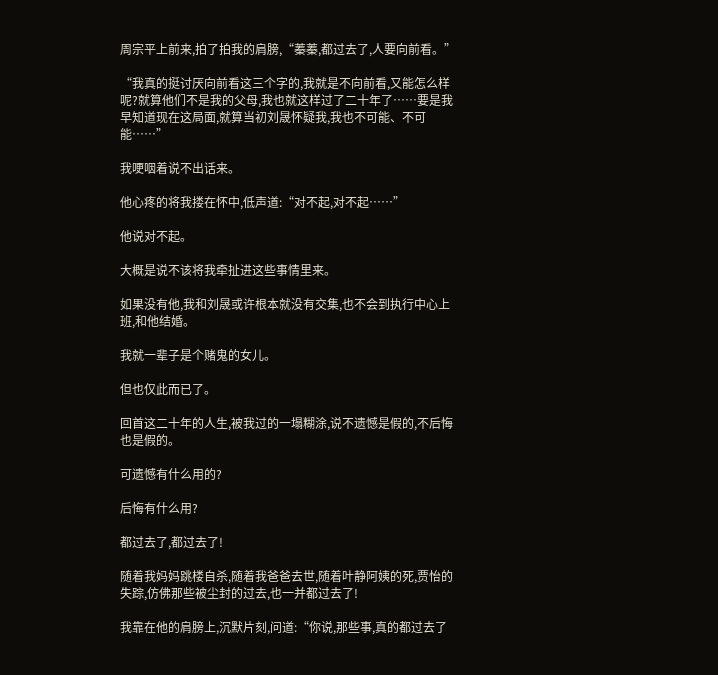周宗平上前来,拍了拍我的肩膀,“蓁蓁,都过去了,人要向前看。”

“我真的挺讨厌向前看这三个字的,我就是不向前看,又能怎么样呢?就算他们不是我的父母,我也就这样过了二十年了……要是我早知道现在这局面,就算当初刘晟怀疑我,我也不可能、不可能……”

我哽咽着说不出话来。

他心疼的将我搂在怀中,低声道:“对不起,对不起……”

他说对不起。

大概是说不该将我牵扯进这些事情里来。

如果没有他,我和刘晟或许根本就没有交集,也不会到执行中心上班,和他结婚。

我就一辈子是个赌鬼的女儿。

但也仅此而已了。

回首这二十年的人生,被我过的一塌糊涂,说不遗憾是假的,不后悔也是假的。

可遗憾有什么用的?

后悔有什么用?

都过去了,都过去了!

随着我妈妈跳楼自杀,随着我爸爸去世,随着叶静阿姨的死,贾怡的失踪,仿佛那些被尘封的过去,也一并都过去了!

我靠在他的肩膀上,沉默片刻,问道:“你说,那些事,真的都过去了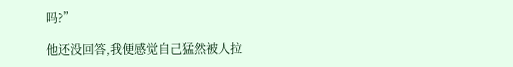吗?”

他还没回答,我便感觉自己猛然被人拉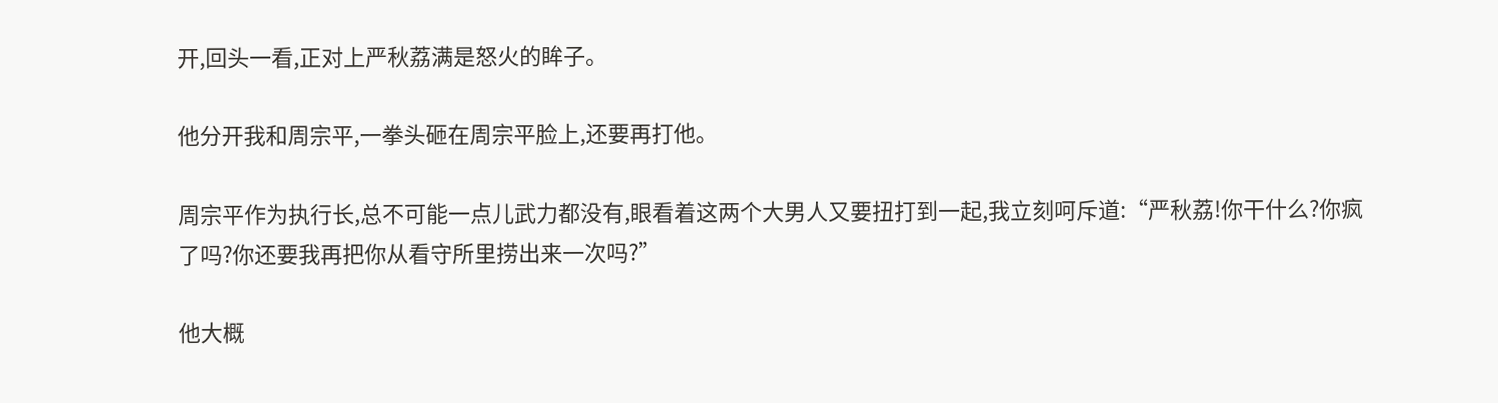开,回头一看,正对上严秋荔满是怒火的眸子。

他分开我和周宗平,一拳头砸在周宗平脸上,还要再打他。

周宗平作为执行长,总不可能一点儿武力都没有,眼看着这两个大男人又要扭打到一起,我立刻呵斥道:“严秋荔!你干什么?你疯了吗?你还要我再把你从看守所里捞出来一次吗?”

他大概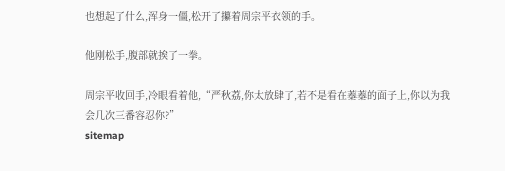也想起了什么,浑身一僵,松开了攥着周宗平衣领的手。

他刚松手,腹部就挨了一拳。

周宗平收回手,冷眼看着他,“严秋荔,你太放肆了,若不是看在蓁蓁的面子上,你以为我会几次三番容忍你?”
sitemap